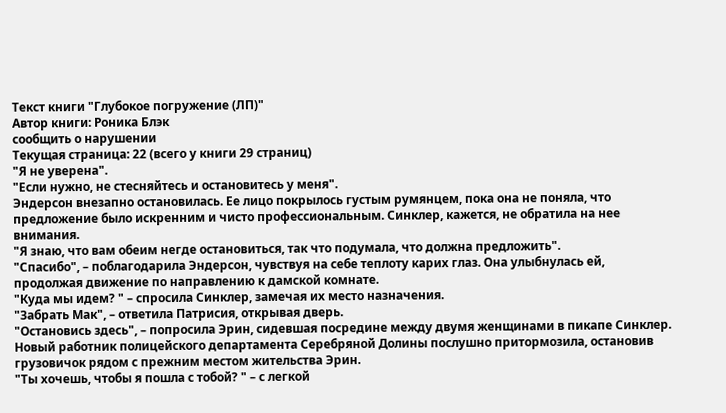Текст книги "Глубокое погружение (ЛП)"
Автор книги: Роника Блэк
сообщить о нарушении
Текущая страница: 22 (всего у книги 29 страниц)
"Я не уверена".
"Если нужно, не стесняйтесь и остановитесь у меня".
Эндерсон внезапно остановилась. Ее лицо покрылось густым румянцем, пока она не поняла, что предложение было искренним и чисто профессиональным. Синклер, кажется, не обратила на нее внимания.
"Я знаю, что вам обеим негде остановиться, так что подумала, что должна предложить".
"Спасибо", – поблагодарила Эндерсон, чувствуя на себе теплоту карих глаз. Она улыбнулась ей, продолжая движение по направлению к дамской комнате.
"Куда мы идем? " – спросила Синклер, замечая их место назначения.
"Забрать Мак", – ответила Патрисия, открывая дверь.
"Остановись здесь", – попросила Эрин, сидевшая посредине между двумя женщинами в пикапе Синклер.
Новый работник полицейского департамента Серебряной Долины послушно притормозила, остановив грузовичок рядом с прежним местом жительства Эрин.
"Ты хочешь, чтобы я пошла с тобой? " – с легкой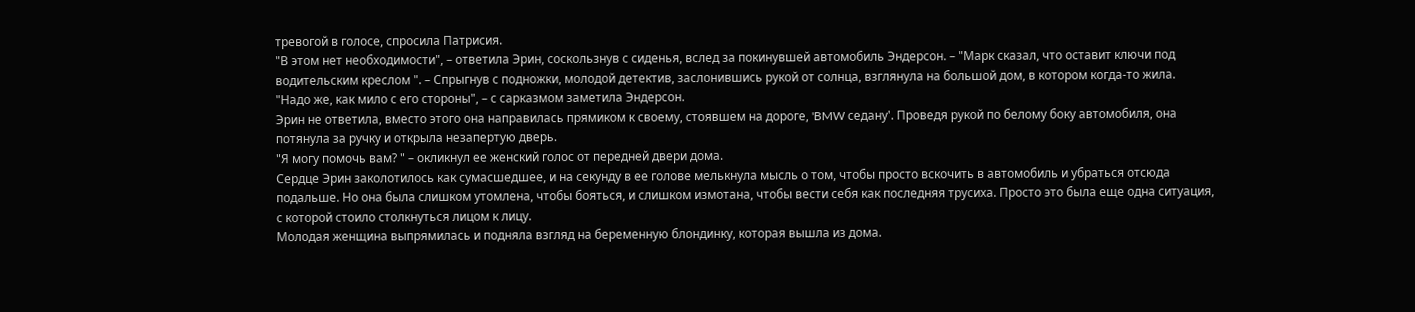тревогой в голосе, спросила Патрисия.
"В этом нет необходимости", – ответила Эрин, соскользнув с сиденья, вслед за покинувшей автомобиль Эндерсон. – "Марк сказал, что оставит ключи под водительским креслом ". – Спрыгнув с подножки, молодой детектив, заслонившись рукой от солнца, взглянула на большой дом, в котором когда-то жила.
"Надо же, как мило с его стороны", – с сарказмом заметила Эндерсон.
Эрин не ответила, вместо этого она направилась прямиком к своему, стоявшем на дороге, 'BMW седану'. Проведя рукой по белому боку автомобиля, она потянула за ручку и открыла незапертую дверь.
"Я могу помочь вам? " – окликнул ее женский голос от передней двери дома.
Сердце Эрин заколотилось как сумасшедшее, и на секунду в ее голове мелькнула мысль о том, чтобы просто вскочить в автомобиль и убраться отсюда подальше. Но она была слишком утомлена, чтобы бояться, и слишком измотана, чтобы вести себя как последняя трусиха. Просто это была еще одна ситуация, с которой стоило столкнуться лицом к лицу.
Молодая женщина выпрямилась и подняла взгляд на беременную блондинку, которая вышла из дома.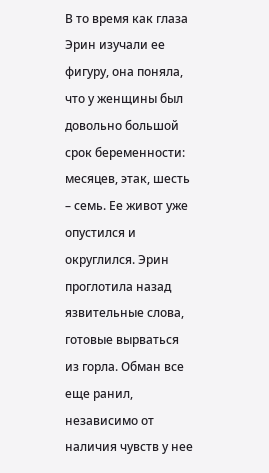В то время как глаза Эрин изучали ее фигуру, она поняла, что у женщины был довольно большой срок беременности: месяцев, этак, шесть – семь. Ее живот уже опустился и округлился. Эрин проглотила назад язвительные слова, готовые вырваться из горла. Обман все еще ранил, независимо от наличия чувств у нее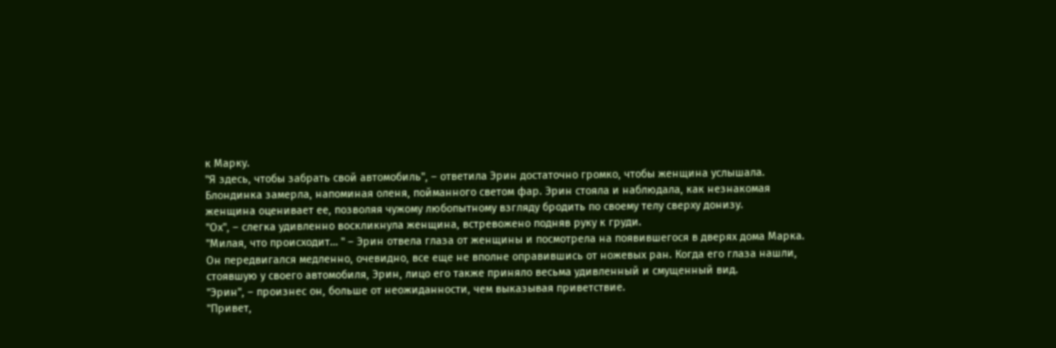к Марку.
"Я здесь, чтобы забрать свой автомобиль", – ответила Эрин достаточно громко, чтобы женщина услышала.
Блондинка замерла, напоминая оленя, пойманного светом фар. Эрин стояла и наблюдала, как незнакомая женщина оценивает ее, позволяя чужому любопытному взгляду бродить по своему телу сверху донизу.
"Ох", – слегка удивленно воскликнула женщина, встревожено подняв руку к груди.
"Милая, что происходит… " – Эрин отвела глаза от женщины и посмотрела на появившегося в дверях дома Марка. Он передвигался медленно, очевидно, все еще не вполне оправившись от ножевых ран. Когда его глаза нашли, стоявшую у своего автомобиля, Эрин, лицо его также приняло весьма удивленный и смущенный вид.
"Эрин", – произнес он, больше от неожиданности, чем выказывая приветствие.
"Привет,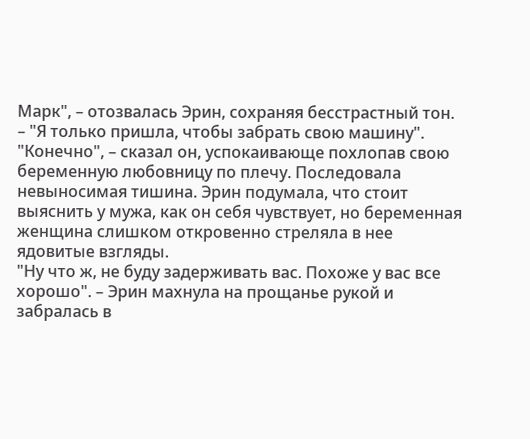Марк", – отозвалась Эрин, сохраняя бесстрастный тон. – "Я только пришла, чтобы забрать свою машину".
"Конечно", – сказал он, успокаивающе похлопав свою беременную любовницу по плечу. Последовала невыносимая тишина. Эрин подумала, что стоит выяснить у мужа, как он себя чувствует, но беременная женщина слишком откровенно стреляла в нее ядовитые взгляды.
"Ну что ж, не буду задерживать вас. Похоже у вас все хорошо". – Эрин махнула на прощанье рукой и забралась в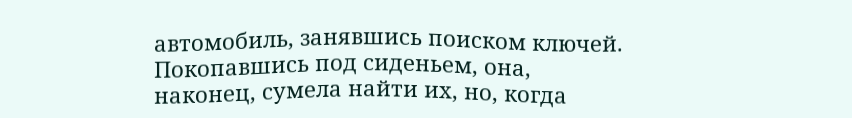автомобиль, занявшись поиском ключей. Покопавшись под сиденьем, она, наконец, сумела найти их, но, когда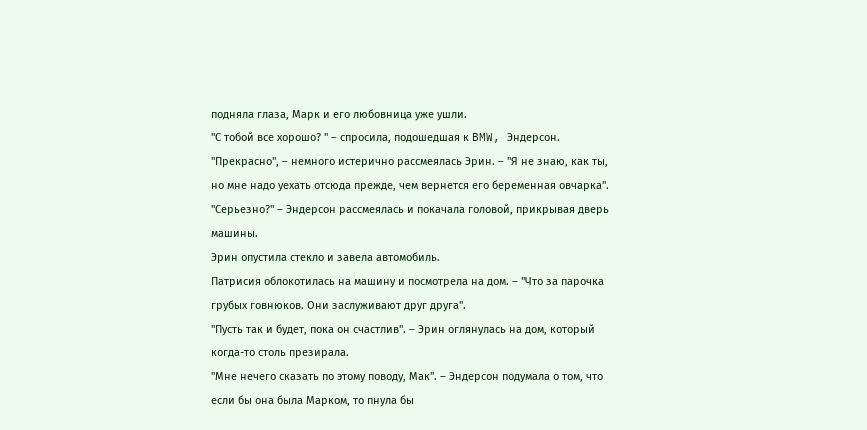подняла глаза, Марк и его любовница уже ушли.
"С тобой все хорошо? " – спросила, подошедшая к BMW, Эндерсон.
"Прекрасно", – немного истерично рассмеялась Эрин. – "Я не знаю, как ты, но мне надо уехать отсюда прежде, чем вернется его беременная овчарка".
"Серьезно?" – Эндерсон рассмеялась и покачала головой, прикрывая дверь машины.
Эрин опустила стекло и завела автомобиль.
Патрисия облокотилась на машину и посмотрела на дом. – "Что за парочка грубых говнюков. Они заслуживают друг друга".
"Пусть так и будет, пока он счастлив". – Эрин оглянулась на дом, который когда-то столь презирала.
"Мне нечего сказать по этому поводу, Мак". – Эндерсон подумала о том, что если бы она была Марком, то пнула бы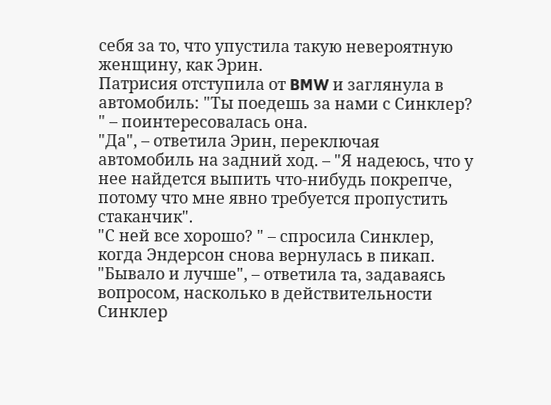себя за то, что упустила такую невероятную женщину, как Эрин.
Патрисия отступила от BMW и заглянула в автомобиль: "Ты поедешь за нами с Синклер? " – поинтересовалась она.
"Да", – ответила Эрин, переключая автомобиль на задний ход. – "Я надеюсь, что у нее найдется выпить что-нибудь покрепче, потому что мне явно требуется пропустить стаканчик".
"С ней все хорошо? " – спросила Синклер, когда Эндерсон снова вернулась в пикап.
"Бывало и лучше", – ответила та, задаваясь вопросом, насколько в действительности Синклер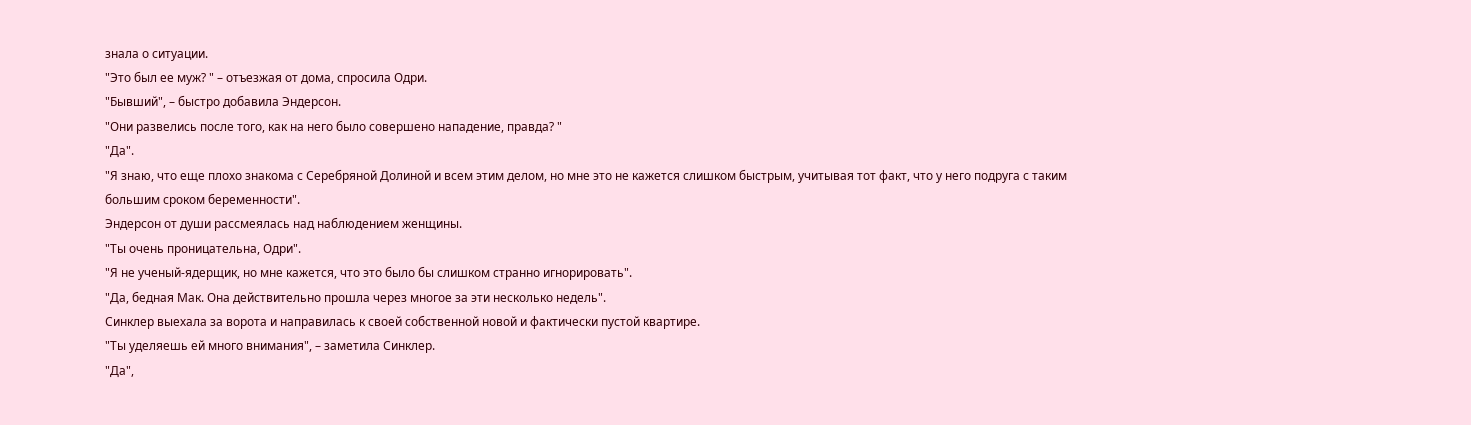знала о ситуации.
"Это был ее муж? " – отъезжая от дома, спросила Одри.
"Бывший", – быстро добавила Эндерсон.
"Они развелись после того, как на него было совершено нападение, правда? "
"Да".
"Я знаю, что еще плохо знакома с Серебряной Долиной и всем этим делом, но мне это не кажется слишком быстрым, учитывая тот факт, что у него подруга с таким большим сроком беременности".
Эндерсон от души рассмеялась над наблюдением женщины.
"Ты очень проницательна, Одри".
"Я не ученый-ядерщик, но мне кажется, что это было бы слишком странно игнорировать".
"Да, бедная Мак. Она действительно прошла через многое за эти несколько недель".
Синклер выехала за ворота и направилась к своей собственной новой и фактически пустой квартире.
"Ты уделяешь ей много внимания", – заметила Синклер.
"Да",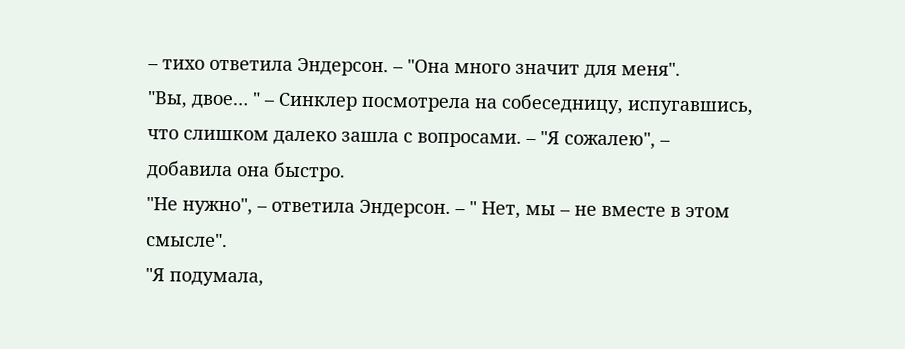– тихо ответила Эндерсон. – "Она много значит для меня".
"Вы, двое… " – Синклер посмотрела на собеседницу, испугавшись, что слишком далеко зашла с вопросами. – "Я сожалею", – добавила она быстро.
"Не нужно", – ответила Эндерсон. – " Нет, мы – не вместе в этом смысле".
"Я подумала,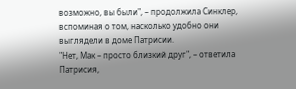возможно, вы были", – продолжила Синклер, вспоминая о том, насколько удобно они выглядели в доме Патрисии.
"Нет, Мак – просто близкий друг", – ответила Патрисия,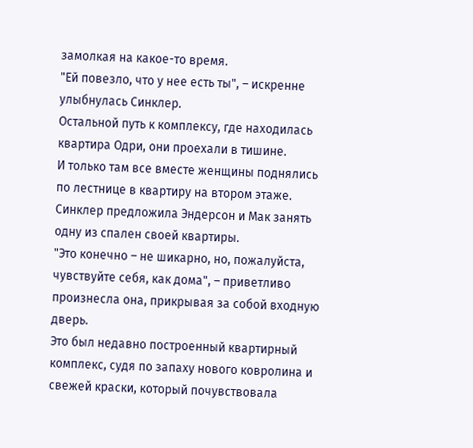замолкая на какое-то время.
"Ей повезло, что у нее есть ты", – искренне улыбнулась Синклер.
Остальной путь к комплексу, где находилась квартира Одри, они проехали в тишине.
И только там все вместе женщины поднялись по лестнице в квартиру на втором этаже.
Синклер предложила Эндерсон и Мак занять одну из спален своей квартиры.
"Это конечно – не шикарно, но, пожалуйста, чувствуйте себя, как дома", – приветливо произнесла она, прикрывая за собой входную дверь.
Это был недавно построенный квартирный комплекс, судя по запаху нового ковролина и свежей краски, который почувствовала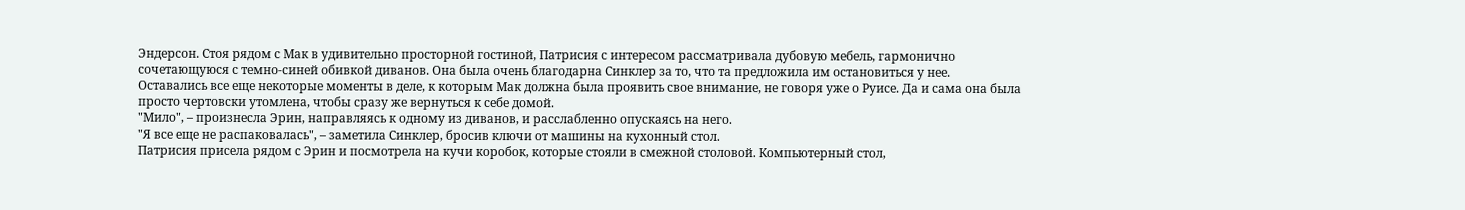Эндерсон. Стоя рядом с Мак в удивительно просторной гостиной, Патрисия с интересом рассматривала дубовую мебель, гармонично сочетающуюся с темно-синей обивкой диванов. Она была очень благодарна Синклер за то, что та предложила им остановиться у нее. Оставались все еще некоторые моменты в деле, к которым Мак должна была проявить свое внимание, не говоря уже о Руисе. Да и сама она была просто чертовски утомлена, чтобы сразу же вернуться к себе домой.
"Мило", – произнесла Эрин, направляясь к одному из диванов, и расслабленно опускаясь на него.
"Я все еще не распаковалась", – заметила Синклер, бросив ключи от машины на кухонный стол.
Патрисия присела рядом с Эрин и посмотрела на кучи коробок, которые стояли в смежной столовой. Компьютерный стол,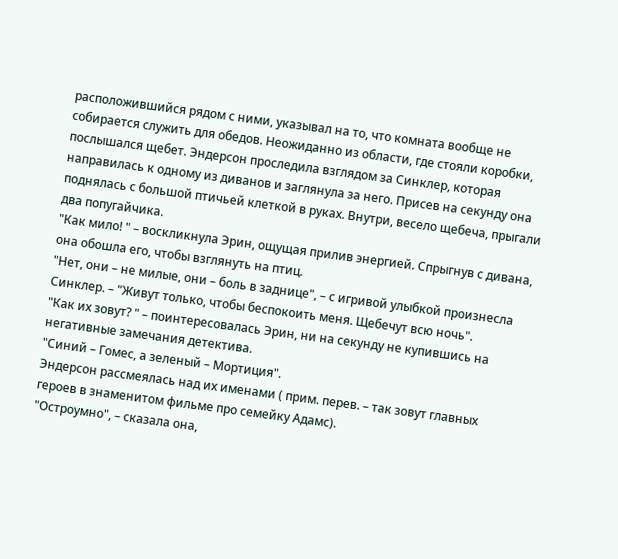расположившийся рядом с ними, указывал на то, что комната вообще не собирается служить для обедов. Неожиданно из области, где стояли коробки, послышался щебет. Эндерсон проследила взглядом за Синклер, которая направилась к одному из диванов и заглянула за него. Присев на секунду она поднялась с большой птичьей клеткой в руках. Внутри, весело щебеча, прыгали два попугайчика.
"Как мило! " – воскликнула Эрин, ощущая прилив энергией. Спрыгнув с дивана, она обошла его, чтобы взглянуть на птиц.
"Нет, они – не милые, они – боль в заднице", – с игривой улыбкой произнесла Синклер. – "Живут только, чтобы беспокоить меня. Щебечут всю ночь".
"Как их зовут? " – поинтересовалась Эрин, ни на секунду не купившись на негативные замечания детектива.
"Синий – Гомес, а зеленый – Мортиция".
Эндерсон рассмеялась над их именами ( прим. перев. – так зовут главных героев в знаменитом фильме про семейку Адамс).
"Остроумно", – сказала она,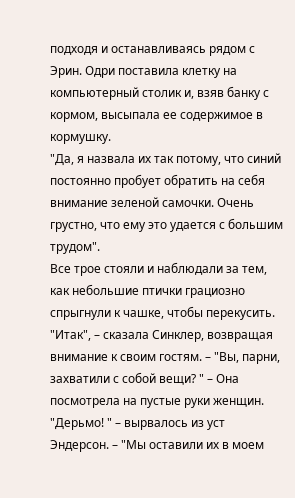подходя и останавливаясь рядом с Эрин. Одри поставила клетку на компьютерный столик и, взяв банку с кормом, высыпала ее содержимое в кормушку.
"Да, я назвала их так потому, что синий постоянно пробует обратить на себя внимание зеленой самочки. Очень грустно, что ему это удается с большим трудом".
Все трое стояли и наблюдали за тем, как небольшие птички грациозно спрыгнули к чашке, чтобы перекусить.
"Итак", – сказала Синклер, возвращая внимание к своим гостям. – "Вы, парни, захватили с собой вещи? " – Она посмотрела на пустые руки женщин.
"Дерьмо! " – вырвалось из уст Эндерсон. – "Мы оставили их в моем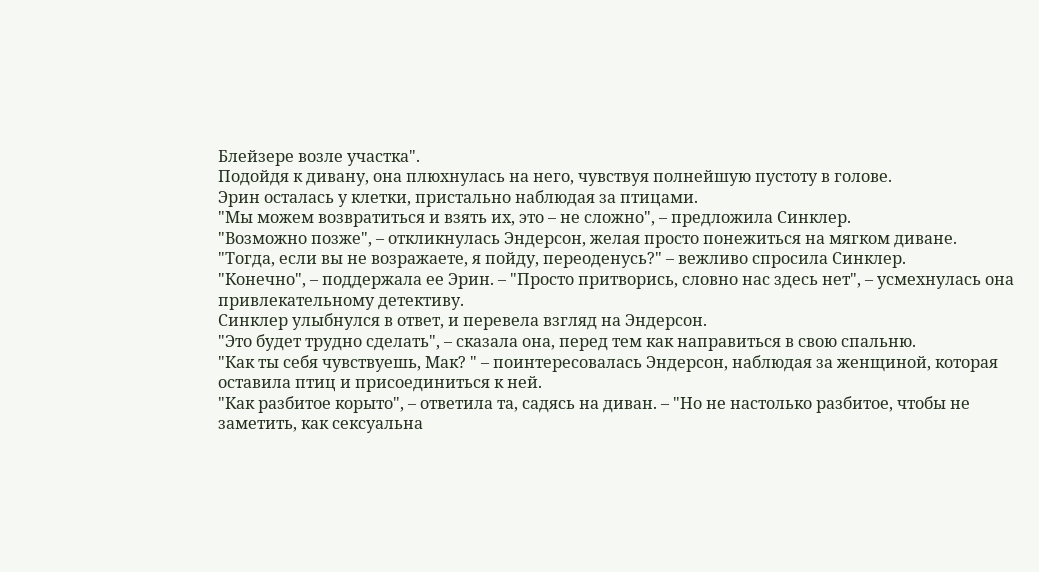Блейзере возле участка".
Подойдя к дивану, она плюхнулась на него, чувствуя полнейшую пустоту в голове.
Эрин осталась у клетки, пристально наблюдая за птицами.
"Мы можем возвратиться и взять их, это – не сложно", – предложила Синклер.
"Возможно позже", – откликнулась Эндерсон, желая просто понежиться на мягком диване.
"Тогда, если вы не возражаете, я пойду, переоденусь?" – вежливо спросила Синклер.
"Конечно", – поддержала ее Эрин. – "Просто притворись, словно нас здесь нет", – усмехнулась она привлекательному детективу.
Синклер улыбнулся в ответ, и перевела взгляд на Эндерсон.
"Это будет трудно сделать", – сказала она, перед тем как направиться в свою спальню.
"Как ты себя чувствуешь, Мак? " – поинтересовалась Эндерсон, наблюдая за женщиной, которая оставила птиц и присоединиться к ней.
"Как разбитое корыто", – ответила та, садясь на диван. – "Но не настолько разбитое, чтобы не заметить, как сексуальна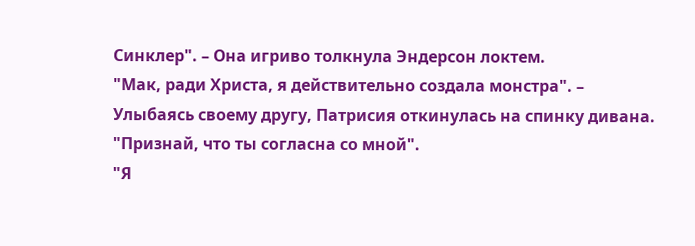Синклер". – Она игриво толкнула Эндерсон локтем.
"Мак, ради Христа, я действительно создала монстра". – Улыбаясь своему другу, Патрисия откинулась на спинку дивана.
"Признай, что ты согласна со мной".
"Я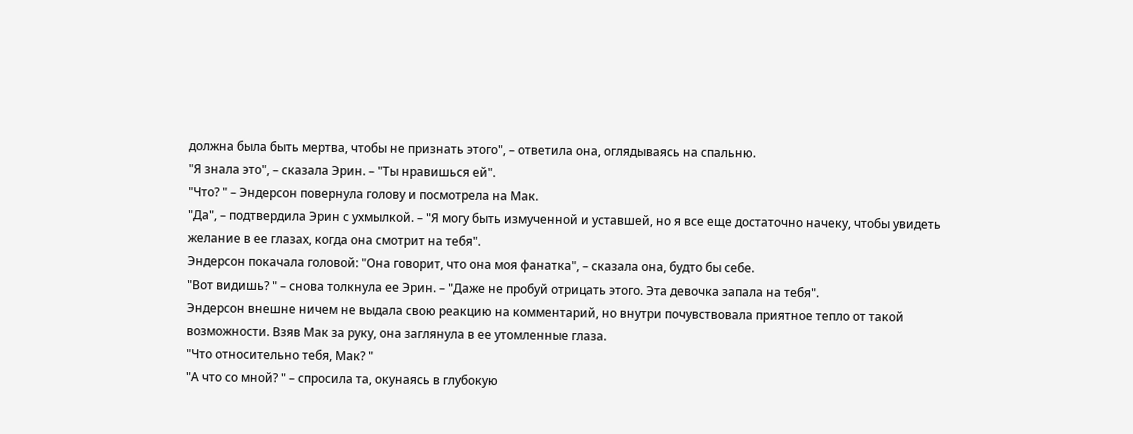должна была быть мертва, чтобы не признать этого", – ответила она, оглядываясь на спальню.
"Я знала это", – сказала Эрин. – "Ты нравишься ей".
"Что? " – Эндерсон повернула голову и посмотрела на Мак.
"Да", – подтвердила Эрин с ухмылкой. – "Я могу быть измученной и уставшей, но я все еще достаточно начеку, чтобы увидеть желание в ее глазах, когда она смотрит на тебя".
Эндерсон покачала головой: "Она говорит, что она моя фанатка", – сказала она, будто бы себе.
"Вот видишь? " – снова толкнула ее Эрин. – "Даже не пробуй отрицать этого. Эта девочка запала на тебя".
Эндерсон внешне ничем не выдала свою реакцию на комментарий, но внутри почувствовала приятное тепло от такой возможности. Взяв Мак за руку, она заглянула в ее утомленные глаза.
"Что относительно тебя, Мак? "
"А что со мной? " – спросила та, окунаясь в глубокую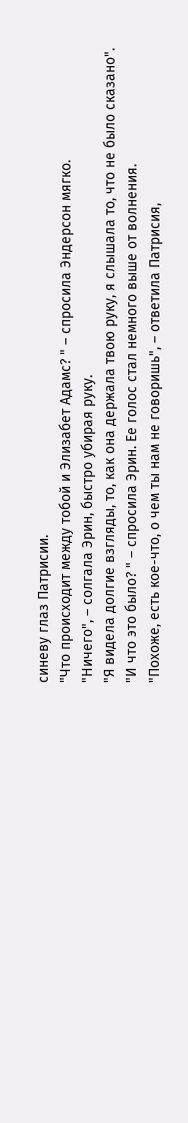синеву глаз Патрисии.
"Что происходит между тобой и Элизабет Адамс? " – спросила Эндерсон мягко.
"Ничего", – солгала Эрин, быстро убирая руку.
"Я видела долгие взгляды, то, как она держала твою руку, я слышала то, что не было сказано".
"И что это было? " – спросила Эрин. Ее голос стал немного выше от волнения.
"Похоже, есть кое-что, о чем ты нам не говоришь", – ответила Патрисия,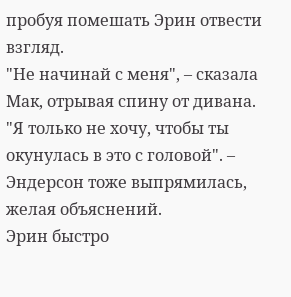пробуя помешать Эрин отвести взгляд.
"Не начинай с меня", – сказала Мак, отрывая спину от дивана.
"Я только не хочу, чтобы ты окунулась в это с головой". – Эндерсон тоже выпрямилась, желая объяснений.
Эрин быстро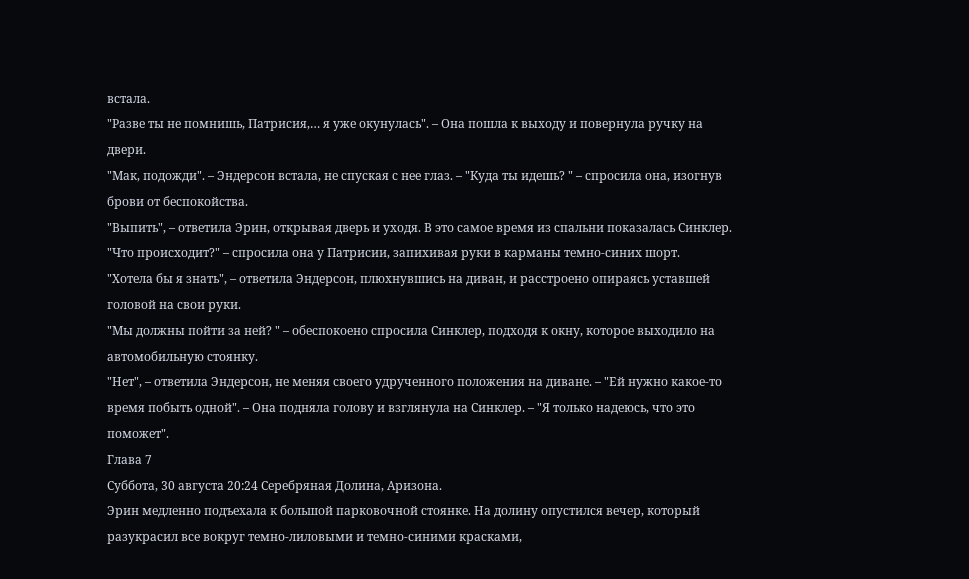встала.
"Разве ты не помнишь, Патрисия,… я уже окунулась". – Она пошла к выходу и повернула ручку на двери.
"Мак, подожди". – Эндерсон встала, не спуская с нее глаз. – "Куда ты идешь? " – спросила она, изогнув брови от беспокойства.
"Выпить", – ответила Эрин, открывая дверь и уходя. В это самое время из спальни показалась Синклер.
"Что происходит?" – спросила она у Патрисии, запихивая руки в карманы темно-синих шорт.
"Хотела бы я знать", – ответила Эндерсон, плюхнувшись на диван, и расстроено опираясь уставшей головой на свои руки.
"Мы должны пойти за ней? " – обеспокоено спросила Синклер, подходя к окну, которое выходило на автомобильную стоянку.
"Нет", – ответила Эндерсон, не меняя своего удрученного положения на диване. – "Ей нужно какое-то время побыть одной". – Она подняла голову и взглянула на Синклер. – "Я только надеюсь, что это поможет".
Глава 7
Суббота, 30 августа 20:24 Серебряная Долина, Аризона.
Эрин медленно подъехала к большой парковочной стоянке. На долину опустился вечер, который разукрасил все вокруг темно-лиловыми и темно-синими красками,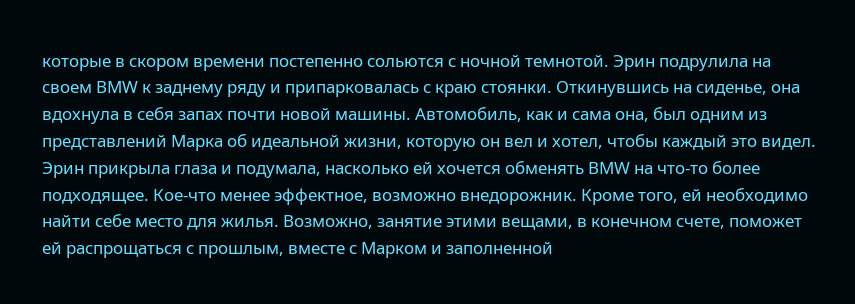которые в скором времени постепенно сольются с ночной темнотой. Эрин подрулила на своем ВМW к заднему ряду и припарковалась с краю стоянки. Откинувшись на сиденье, она вдохнула в себя запах почти новой машины. Автомобиль, как и сама она, был одним из представлений Марка об идеальной жизни, которую он вел и хотел, чтобы каждый это видел.
Эрин прикрыла глаза и подумала, насколько ей хочется обменять BMW на что-то более подходящее. Кое-что менее эффектное, возможно внедорожник. Кроме того, ей необходимо найти себе место для жилья. Возможно, занятие этими вещами, в конечном счете, поможет ей распрощаться с прошлым, вместе с Марком и заполненной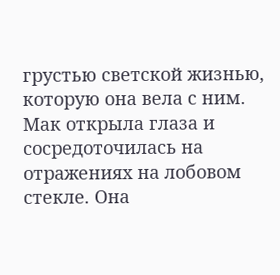грустью светской жизнью, которую она вела с ним.
Мак открыла глаза и сосредоточилась на отражениях на лобовом стекле. Она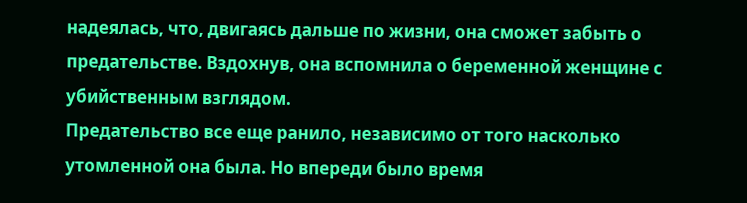надеялась, что, двигаясь дальше по жизни, она сможет забыть о предательстве. Вздохнув, она вспомнила о беременной женщине с убийственным взглядом.
Предательство все еще ранило, независимо от того насколько утомленной она была. Но впереди было время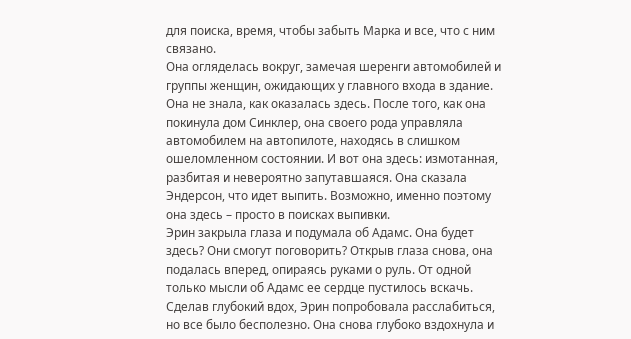для поиска, время, чтобы забыть Марка и все, что с ним связано.
Она огляделась вокруг, замечая шеренги автомобилей и группы женщин, ожидающих у главного входа в здание. Она не знала, как оказалась здесь. После того, как она покинула дом Синклер, она своего рода управляла автомобилем на автопилоте, находясь в слишком ошеломленном состоянии. И вот она здесь: измотанная, разбитая и невероятно запутавшаяся. Она сказала Эндерсон, что идет выпить. Возможно, именно поэтому она здесь – просто в поисках выпивки.
Эрин закрыла глаза и подумала об Адамс. Она будет здесь? Они смогут поговорить? Открыв глаза снова, она подалась вперед, опираясь руками о руль. От одной только мысли об Адамс ее сердце пустилось вскачь. Сделав глубокий вдох, Эрин попробовала расслабиться, но все было бесполезно. Она снова глубоко вздохнула и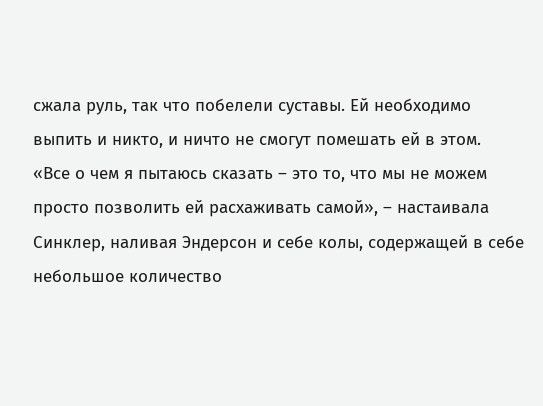сжала руль, так что побелели суставы. Ей необходимо выпить и никто, и ничто не смогут помешать ей в этом.
«Все о чем я пытаюсь сказать – это то, что мы не можем просто позволить ей расхаживать самой», – настаивала Синклер, наливая Эндерсон и себе колы, содержащей в себе небольшое количество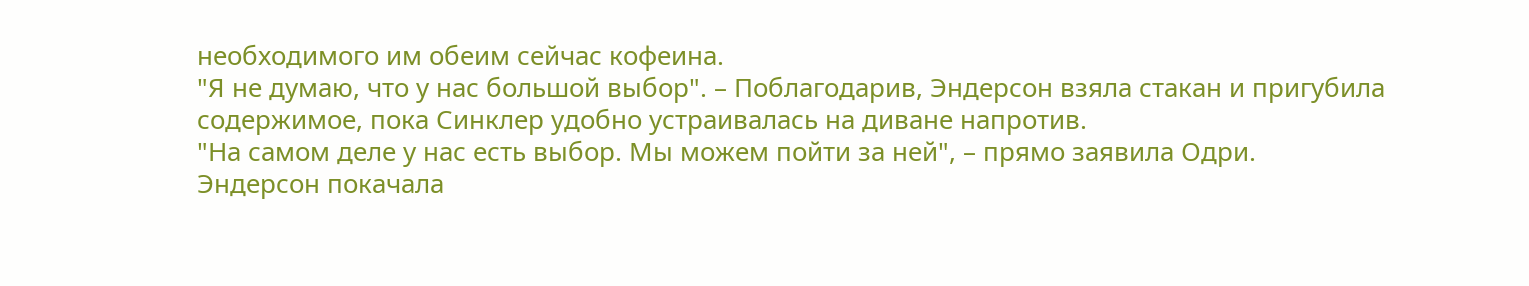необходимого им обеим сейчас кофеина.
"Я не думаю, что у нас большой выбор". – Поблагодарив, Эндерсон взяла стакан и пригубила содержимое, пока Синклер удобно устраивалась на диване напротив.
"На самом деле у нас есть выбор. Мы можем пойти за ней", – прямо заявила Одри.
Эндерсон покачала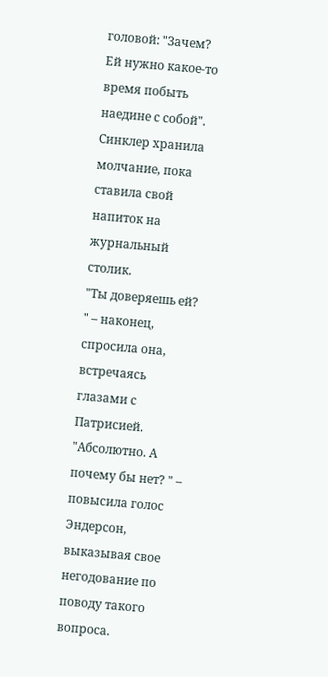головой: "Зачем? Ей нужно какое-то время побыть наедине с собой".
Синклер хранила молчание, пока ставила свой напиток на журнальный столик.
"Ты доверяешь ей? " – наконец, спросила она, встречаясь глазами с Патрисией.
"Абсолютно. А почему бы нет? " – повысила голос Эндерсон, выказывая свое негодование по поводу такого вопроса.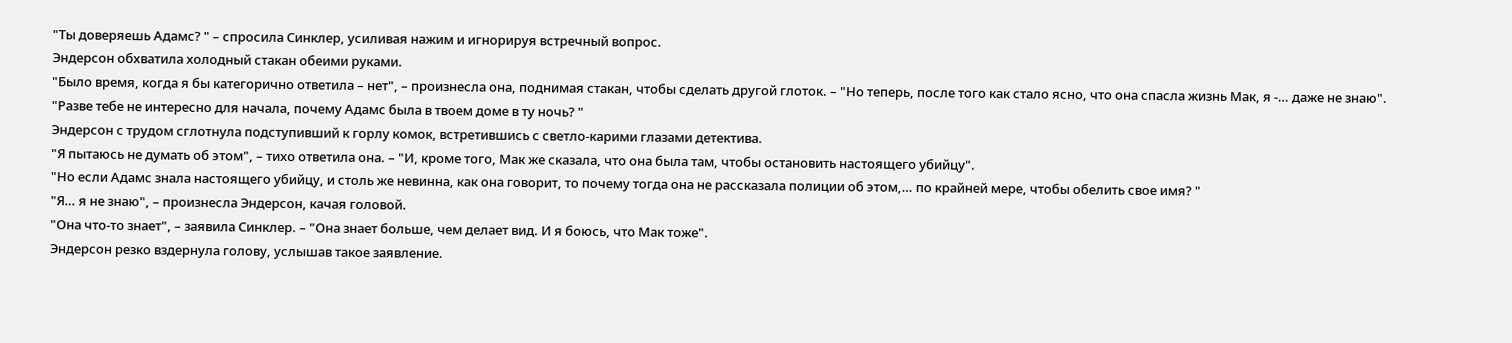"Ты доверяешь Адамс? " – спросила Синклер, усиливая нажим и игнорируя встречный вопрос.
Эндерсон обхватила холодный стакан обеими руками.
"Было время, когда я бы категорично ответила – нет", – произнесла она, поднимая стакан, чтобы сделать другой глоток. – "Но теперь, после того как стало ясно, что она спасла жизнь Мак, я -… даже не знаю".
"Разве тебе не интересно для начала, почему Адамс была в твоем доме в ту ночь? "
Эндерсон с трудом сглотнула подступивший к горлу комок, встретившись с светло-карими глазами детектива.
"Я пытаюсь не думать об этом", – тихо ответила она. – "И, кроме того, Мак же сказала, что она была там, чтобы остановить настоящего убийцу".
"Но если Адамс знала настоящего убийцу, и столь же невинна, как она говорит, то почему тогда она не рассказала полиции об этом,… по крайней мере, чтобы обелить свое имя? "
"Я… я не знаю", – произнесла Эндерсон, качая головой.
"Она что-то знает", – заявила Синклер. – "Она знает больше, чем делает вид. И я боюсь, что Мак тоже".
Эндерсон резко вздернула голову, услышав такое заявление.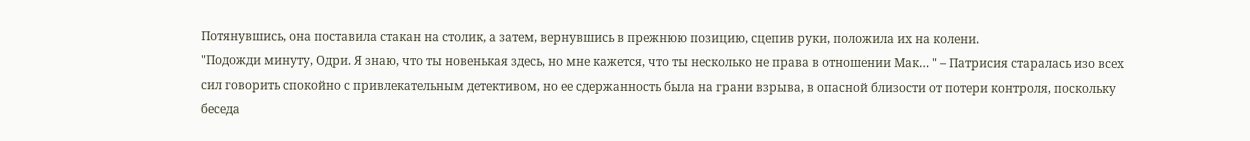Потянувшись, она поставила стакан на столик, а затем, вернувшись в прежнюю позицию, сцепив руки, положила их на колени.
"Подожди минуту, Одри. Я знаю, что ты новенькая здесь, но мне кажется, что ты несколько не права в отношении Мак… " – Патрисия старалась изо всех сил говорить спокойно с привлекательным детективом, но ее сдержанность была на грани взрыва, в опасной близости от потери контроля, поскольку беседа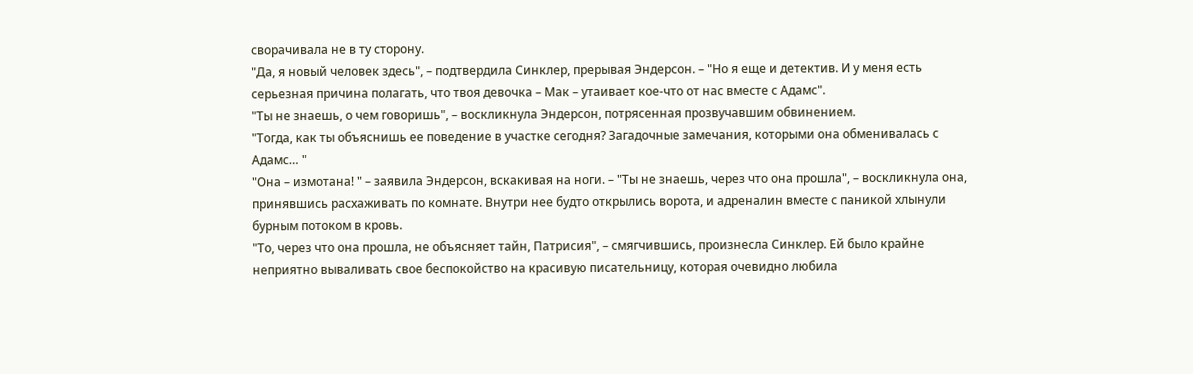сворачивала не в ту сторону.
"Да, я новый человек здесь", – подтвердила Синклер, прерывая Эндерсон. – "Но я еще и детектив. И у меня есть серьезная причина полагать, что твоя девочка – Мак – утаивает кое-что от нас вместе с Адамс".
"Ты не знаешь, о чем говоришь", – воскликнула Эндерсон, потрясенная прозвучавшим обвинением.
"Тогда, как ты объяснишь ее поведение в участке сегодня? Загадочные замечания, которыми она обменивалась с Адамс… "
"Она – измотана! " – заявила Эндерсон, вскакивая на ноги. – "Ты не знаешь, через что она прошла", – воскликнула она, принявшись расхаживать по комнате. Внутри нее будто открылись ворота, и адреналин вместе с паникой хлынули бурным потоком в кровь.
"То, через что она прошла, не объясняет тайн, Патрисия", – смягчившись, произнесла Синклер. Ей было крайне неприятно вываливать свое беспокойство на красивую писательницу, которая очевидно любила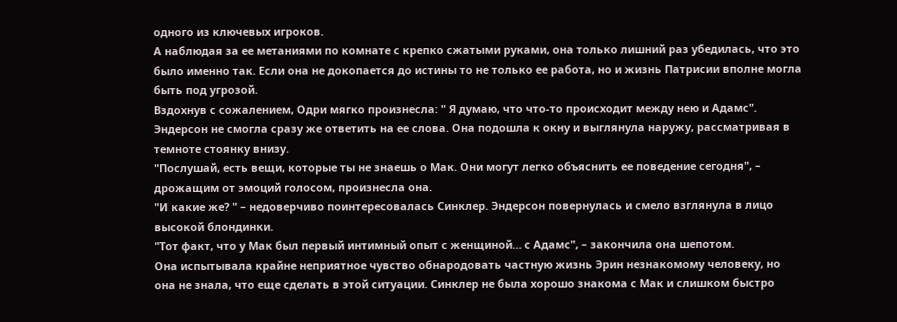одного из ключевых игроков.
А наблюдая за ее метаниями по комнате с крепко сжатыми руками, она только лишний раз убедилась, что это было именно так. Если она не докопается до истины то не только ее работа, но и жизнь Патрисии вполне могла быть под угрозой.
Вздохнув с сожалением, Одри мягко произнесла: " Я думаю, что что-то происходит между нею и Адамс".
Эндерсон не смогла сразу же ответить на ее слова. Она подошла к окну и выглянула наружу, рассматривая в темноте стоянку внизу.
"Послушай, есть вещи, которые ты не знаешь о Мак. Они могут легко объяснить ее поведение сегодня", – дрожащим от эмоций голосом, произнесла она.
"И какие же? " – недоверчиво поинтересовалась Синклер. Эндерсон повернулась и смело взглянула в лицо высокой блондинки.
"Тот факт, что у Мак был первый интимный опыт с женщиной… с Адамс", – закончила она шепотом.
Она испытывала крайне неприятное чувство обнародовать частную жизнь Эрин незнакомому человеку, но она не знала, что еще сделать в этой ситуации. Синклер не была хорошо знакома с Мак и слишком быстро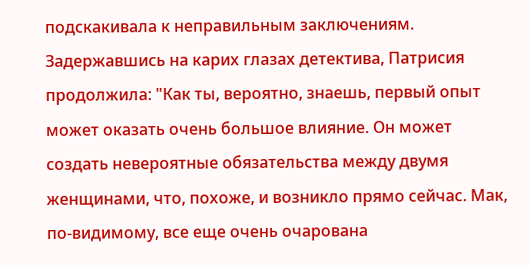подскакивала к неправильным заключениям.
Задержавшись на карих глазах детектива, Патрисия продолжила: "Как ты, вероятно, знаешь, первый опыт может оказать очень большое влияние. Он может создать невероятные обязательства между двумя женщинами, что, похоже, и возникло прямо сейчас. Мак, по-видимому, все еще очень очарована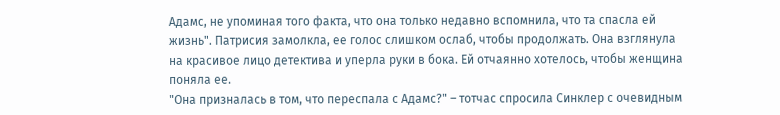Адамс, не упоминая того факта, что она только недавно вспомнила, что та спасла ей жизнь". Патрисия замолкла, ее голос слишком ослаб, чтобы продолжать. Она взглянула на красивое лицо детектива и уперла руки в бока. Ей отчаянно хотелось, чтобы женщина поняла ее.
"Она призналась в том, что переспала с Адамс?" – тотчас спросила Синклер с очевидным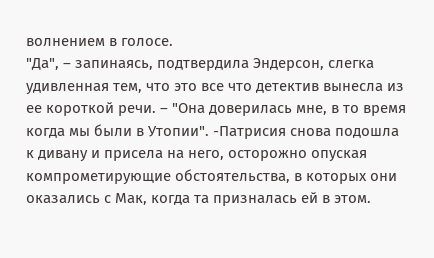волнением в голосе.
"Да", – запинаясь, подтвердила Эндерсон, слегка удивленная тем, что это все что детектив вынесла из ее короткой речи. – "Она доверилась мне, в то время когда мы были в Утопии". -Патрисия снова подошла к дивану и присела на него, осторожно опуская компрометирующие обстоятельства, в которых они оказались с Мак, когда та призналась ей в этом.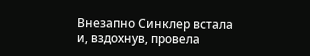Внезапно Синклер встала и, вздохнув, провела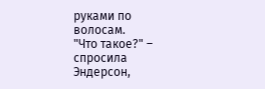руками по волосам.
"Что такое?" – спросила Эндерсон,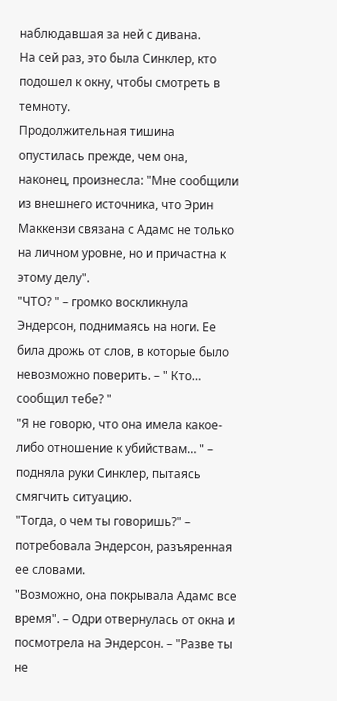наблюдавшая за ней с дивана.
На сей раз, это была Синклер, кто подошел к окну, чтобы смотреть в темноту.
Продолжительная тишина опустилась прежде, чем она, наконец, произнесла: "Мне сообщили из внешнего источника, что Эрин Маккензи связана с Адамс не только на личном уровне, но и причастна к этому делу".
"ЧТО? " – громко воскликнула Эндерсон, поднимаясь на ноги. Ее била дрожь от слов, в которые было невозможно поверить. – " Кто… сообщил тебе? "
"Я не говорю, что она имела какое-либо отношение к убийствам… " – подняла руки Синклер, пытаясь смягчить ситуацию.
"Тогда, о чем ты говоришь?" – потребовала Эндерсон, разъяренная ее словами.
"Возможно, она покрывала Адамс все время". – Одри отвернулась от окна и посмотрела на Эндерсон. – "Разве ты не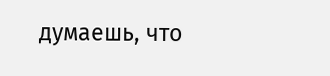думаешь, что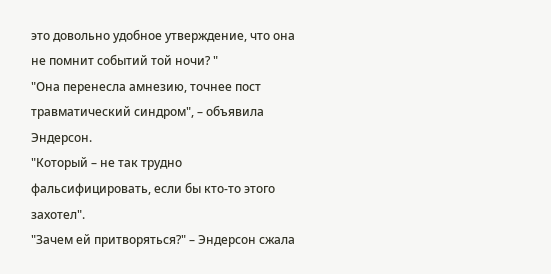это довольно удобное утверждение, что она не помнит событий той ночи? "
"Она перенесла амнезию, точнее пост травматический синдром", – объявила Эндерсон.
"Который – не так трудно фальсифицировать, если бы кто-то этого захотел".
"Зачем ей притворяться?" – Эндерсон сжала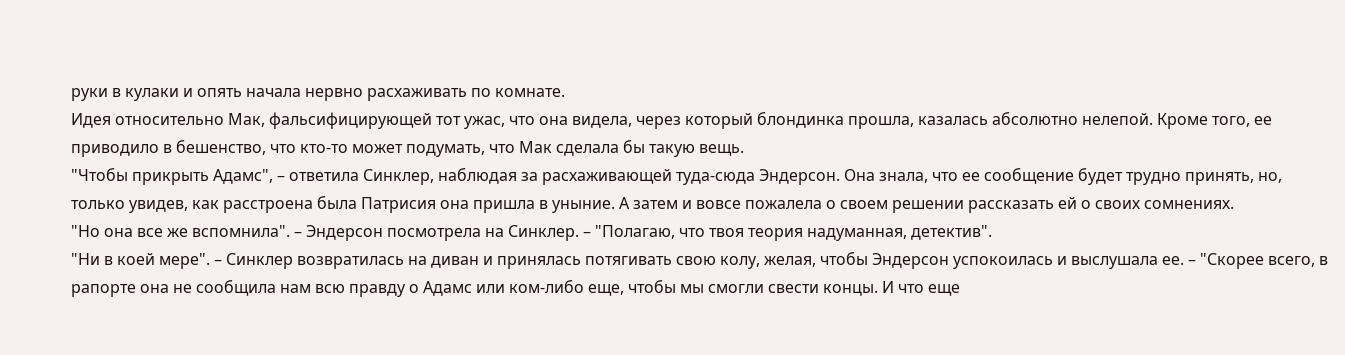руки в кулаки и опять начала нервно расхаживать по комнате.
Идея относительно Мак, фальсифицирующей тот ужас, что она видела, через который блондинка прошла, казалась абсолютно нелепой. Кроме того, ее приводило в бешенство, что кто-то может подумать, что Мак сделала бы такую вещь.
"Чтобы прикрыть Адамс", – ответила Синклер, наблюдая за расхаживающей туда-сюда Эндерсон. Она знала, что ее сообщение будет трудно принять, но, только увидев, как расстроена была Патрисия она пришла в уныние. А затем и вовсе пожалела о своем решении рассказать ей о своих сомнениях.
"Но она все же вспомнила". – Эндерсон посмотрела на Синклер. – "Полагаю, что твоя теория надуманная, детектив".
"Ни в коей мере". – Синклер возвратилась на диван и принялась потягивать свою колу, желая, чтобы Эндерсон успокоилась и выслушала ее. – "Скорее всего, в рапорте она не сообщила нам всю правду о Адамс или ком-либо еще, чтобы мы смогли свести концы. И что еще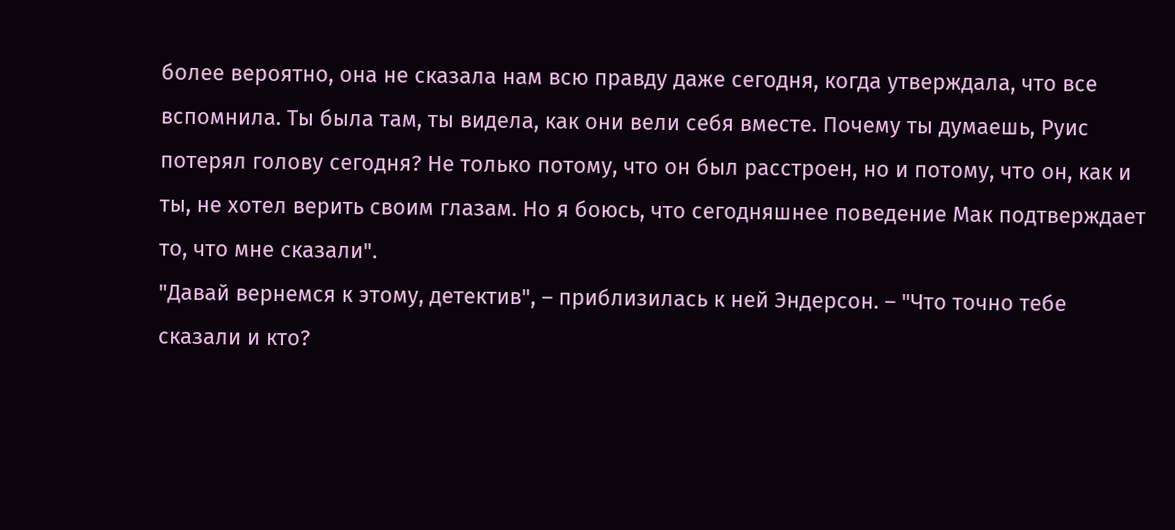более вероятно, она не сказала нам всю правду даже сегодня, когда утверждала, что все вспомнила. Ты была там, ты видела, как они вели себя вместе. Почему ты думаешь, Руис потерял голову сегодня? Не только потому, что он был расстроен, но и потому, что он, как и ты, не хотел верить своим глазам. Но я боюсь, что сегодняшнее поведение Мак подтверждает то, что мне сказали".
"Давай вернемся к этому, детектив", – приблизилась к ней Эндерсон. – "Что точно тебе сказали и кто?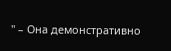" – Она демонстративно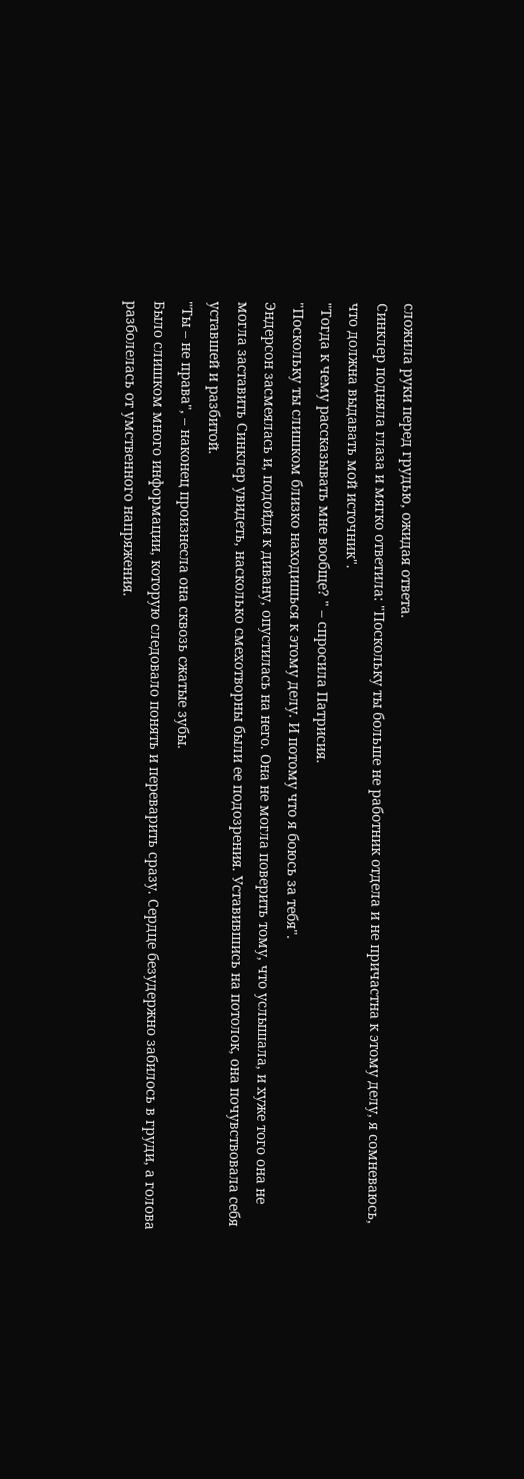сложила руки перед грудью, ожидая ответа.
Синклер подняла глаза и мягко ответила: "Поскольку ты больше не работник отдела и не причастна к этому делу, я сомневаюсь, что должна выдавать мой источник".
"Тогда к чему рассказывать мне вообще? " – спросила Патрисия.
"Поскольку ты слишком близко находишься к этому делу. И потому что я боюсь за тебя".
Эндерсон засмеялась и, подойдя к дивану, опустилась на него. Она не могла поверить тому, что услышала, и хуже того она не могла заставить Синклер увидеть, насколько смехотворны были ее подозрения. Уставившись на потолок, она почувствовала себя уставшей и разбитой.
"Ты – не права", – наконец произнесла она сквозь сжатые зубы.
Было слишком много информации, которую следовало понять и переварить сразу. Сердце безудержно забилось в груди, а голова разболелась от умственного напряжения.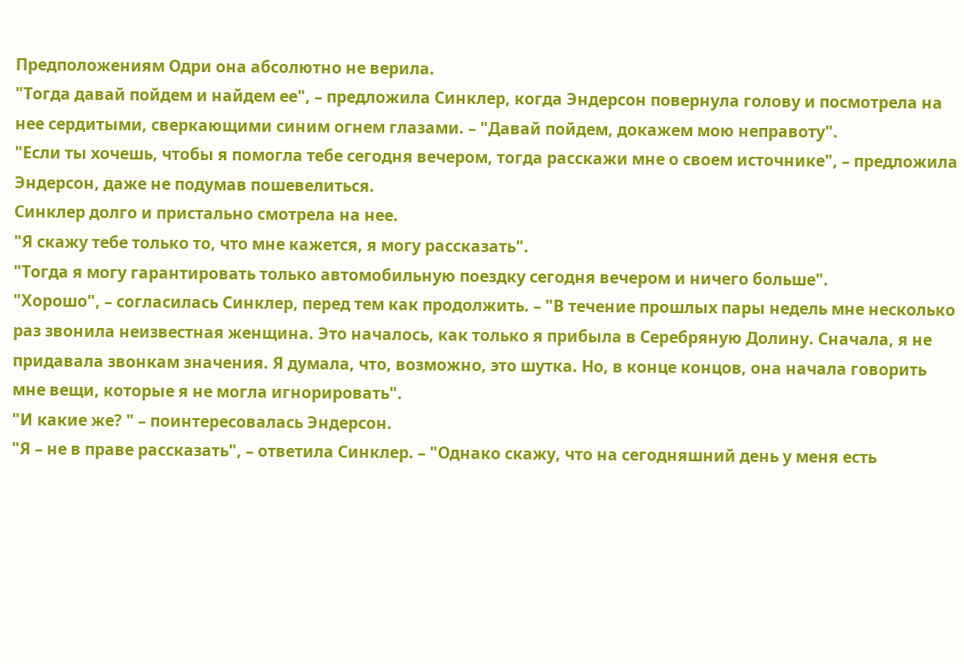Предположениям Одри она абсолютно не верила.
"Тогда давай пойдем и найдем ее", – предложила Синклер, когда Эндерсон повернула голову и посмотрела на нее сердитыми, сверкающими синим огнем глазами. – "Давай пойдем, докажем мою неправоту".
"Если ты хочешь, чтобы я помогла тебе сегодня вечером, тогда расскажи мне о своем источнике", – предложила Эндерсон, даже не подумав пошевелиться.
Синклер долго и пристально смотрела на нее.
"Я скажу тебе только то, что мне кажется, я могу рассказать".
"Тогда я могу гарантировать только автомобильную поездку сегодня вечером и ничего больше".
"Хорошо", – согласилась Синклер, перед тем как продолжить. – "В течение прошлых пары недель мне несколько раз звонила неизвестная женщина. Это началось, как только я прибыла в Серебряную Долину. Сначала, я не придавала звонкам значения. Я думала, что, возможно, это шутка. Но, в конце концов, она начала говорить мне вещи, которые я не могла игнорировать".
"И какие же? " – поинтересовалась Эндерсон.
"Я – не в праве рассказать", – ответила Синклер. – "Однако скажу, что на сегодняшний день у меня есть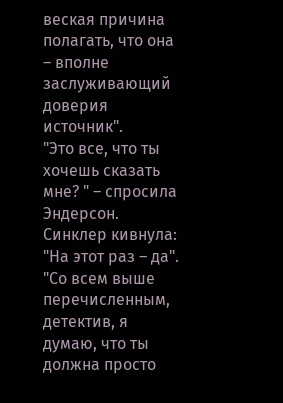веская причина полагать, что она – вполне заслуживающий доверия источник".
"Это все, что ты хочешь сказать мне? " – спросила Эндерсон.
Синклер кивнула: "На этот раз – да".
"Со всем выше перечисленным, детектив, я думаю, что ты должна просто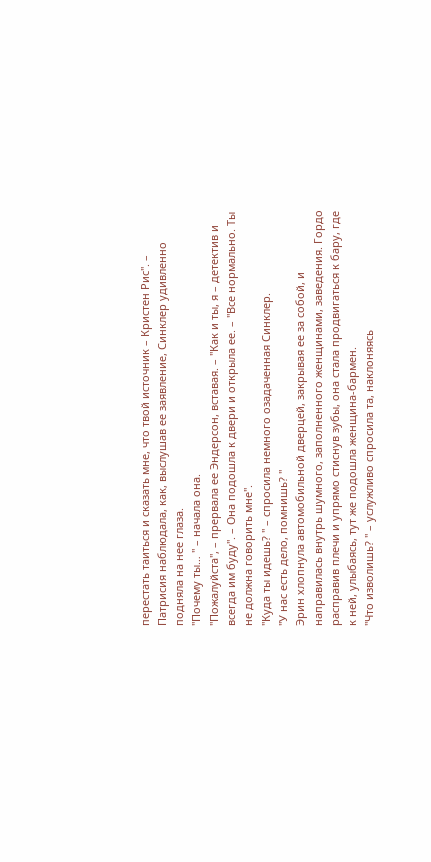перестать таиться и сказать мне, что твой источник – Кристен Рис". – Патрисия наблюдала, как, выслушав ее заявление, Синклер удивленно подняла на нее глаза.
"Почему ты… " – начала она.
"Пожалуйста", – прервала ее Эндерсон, вставая. – "Как и ты, я – детектив и всегда им буду". – Она подошла к двери и открыла ее. – "Все нормально. Ты не должна говорить мне".
"Куда ты идешь? " – спросила немного озадаченная Синклер.
"У нас есть дело, помнишь? "
Эрин хлопнула автомобильной дверцей, закрывая ее за собой, и направилась внутрь шумного, заполненного женщинами, заведения. Гордо расправив плечи и упрямо стиснув зубы, она стала продвигаться к бару, где к ней, улыбаясь, тут же подошла женщина-бармен.
"Что изволишь? " – услужливо спросила та, наклоняясь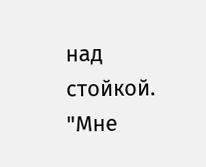над стойкой.
"Мне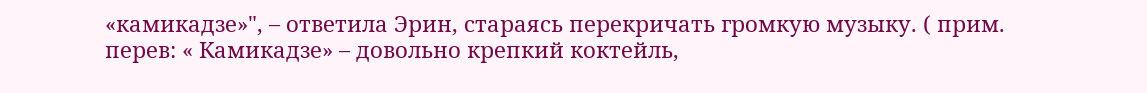«камикадзе»", – ответила Эрин, стараясь перекричать громкую музыку. ( прим. перев: « Камикадзе» – довольно крепкий коктейль,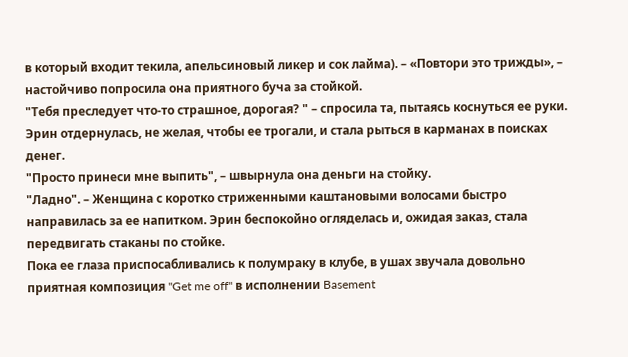в который входит текила, апельсиновый ликер и сок лайма). – «Повтори это трижды», – настойчиво попросила она приятного буча за стойкой.
"Тебя преследует что-то страшное, дорогая? " – спросила та, пытаясь коснуться ее руки.
Эрин отдернулась, не желая, чтобы ее трогали, и стала рыться в карманах в поисках денег.
"Просто принеси мне выпить", – швырнула она деньги на стойку.
"Ладно". – Женщина с коротко стриженными каштановыми волосами быстро направилась за ее напитком. Эрин беспокойно огляделась и, ожидая заказ, стала передвигать стаканы по стойке.
Пока ее глаза приспосабливались к полумраку в клубе, в ушах звучала довольно приятная композиция "Get me off" в исполнении Basement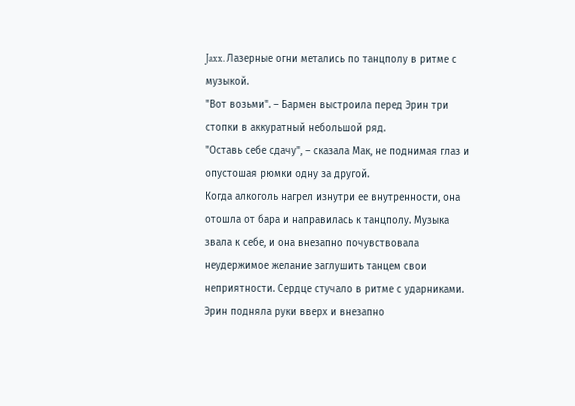Jaxx. Лазерные огни метались по танцполу в ритме с музыкой.
"Вот возьми". – Бармен выстроила перед Эрин три стопки в аккуратный небольшой ряд.
"Оставь себе сдачу", – сказала Мак, не поднимая глаз и опустошая рюмки одну за другой.
Когда алкоголь нагрел изнутри ее внутренности, она отошла от бара и направилась к танцполу. Музыка звала к себе, и она внезапно почувствовала неудержимое желание заглушить танцем свои неприятности. Сердце стучало в ритме с ударниками. Эрин подняла руки вверх и внезапно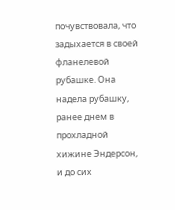почувствовала, что задыхается в своей фланелевой рубашке. Она надела рубашку, ранее днем в прохладной хижине Эндерсон, и до сих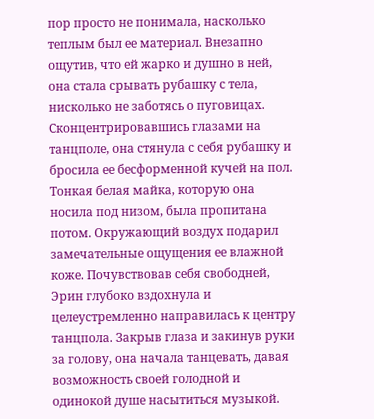пор просто не понимала, насколько теплым был ее материал. Внезапно ощутив, что ей жарко и душно в ней, она стала срывать рубашку с тела, нисколько не заботясь о пуговицах. Сконцентрировавшись глазами на танцполе, она стянула с себя рубашку и бросила ее бесформенной кучей на пол. Тонкая белая майка, которую она носила под низом, была пропитана потом. Окружающий воздух подарил замечательные ощущения ее влажной коже. Почувствовав себя свободней, Эрин глубоко вздохнула и целеустремленно направилась к центру танцпола. Закрыв глаза и закинув руки за голову, она начала танцевать, давая возможность своей голодной и одинокой душе насытиться музыкой.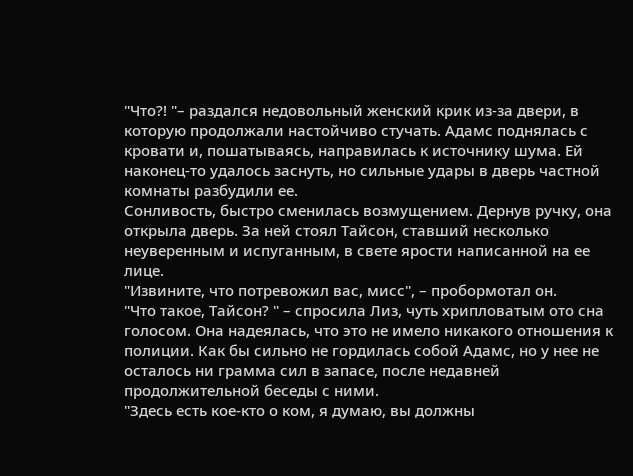"Что?! "– раздался недовольный женский крик из-за двери, в которую продолжали настойчиво стучать. Адамс поднялась с кровати и, пошатываясь, направилась к источнику шума. Ей наконец-то удалось заснуть, но сильные удары в дверь частной комнаты разбудили ее.
Сонливость, быстро сменилась возмущением. Дернув ручку, она открыла дверь. За ней стоял Тайсон, ставший несколько неуверенным и испуганным, в свете ярости написанной на ее лице.
"Извините, что потревожил вас, мисс", – пробормотал он.
"Что такое, Тайсон? " – спросила Лиз, чуть хрипловатым ото сна голосом. Она надеялась, что это не имело никакого отношения к полиции. Как бы сильно не гордилась собой Адамс, но у нее не осталось ни грамма сил в запасе, после недавней продолжительной беседы с ними.
"Здесь есть кое-кто о ком, я думаю, вы должны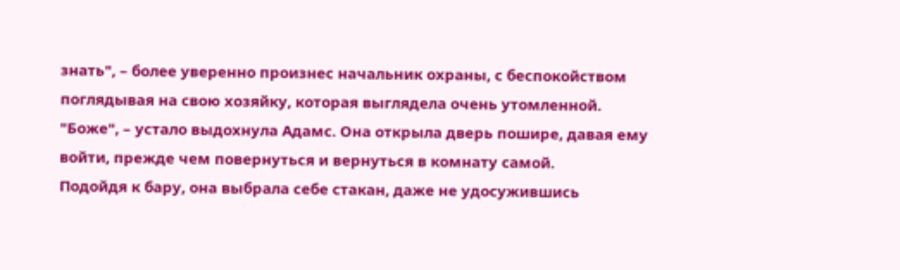знать", – более уверенно произнес начальник охраны, с беспокойством поглядывая на свою хозяйку, которая выглядела очень утомленной.
"Боже", – устало выдохнула Адамс. Она открыла дверь пошире, давая ему войти, прежде чем повернуться и вернуться в комнату самой.
Подойдя к бару, она выбрала себе стакан, даже не удосужившись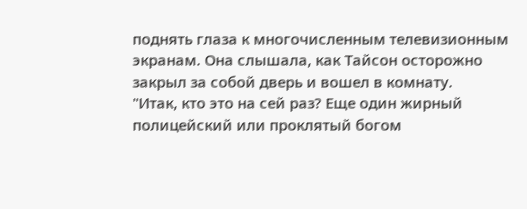поднять глаза к многочисленным телевизионным экранам. Она слышала, как Тайсон осторожно закрыл за собой дверь и вошел в комнату.
"Итак, кто это на сей раз? Еще один жирный полицейский или проклятый богом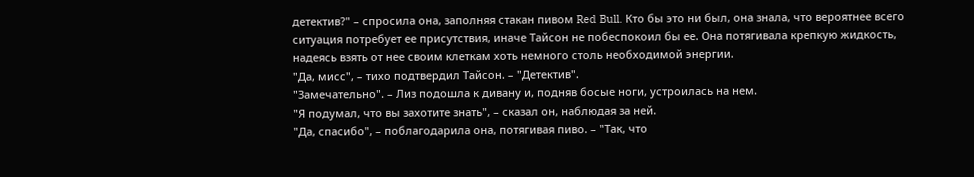детектив?" – спросила она, заполняя стакан пивом Red Bull. Кто бы это ни был, она знала, что вероятнее всего ситуация потребует ее присутствия, иначе Тайсон не побеспокоил бы ее. Она потягивала крепкую жидкость, надеясь взять от нее своим клеткам хоть немного столь необходимой энергии.
"Да, мисс", – тихо подтвердил Тайсон. – "Детектив".
"Замечательно". – Лиз подошла к дивану и, подняв босые ноги, устроилась на нем.
"Я подумал, что вы захотите знать", – сказал он, наблюдая за ней.
"Да, спасибо", – поблагодарила она, потягивая пиво. – "Так, что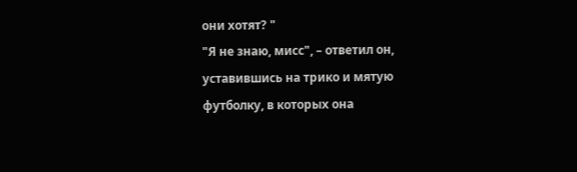они хотят? "
"Я не знаю, мисс", – ответил он, уставившись на трико и мятую футболку, в которых она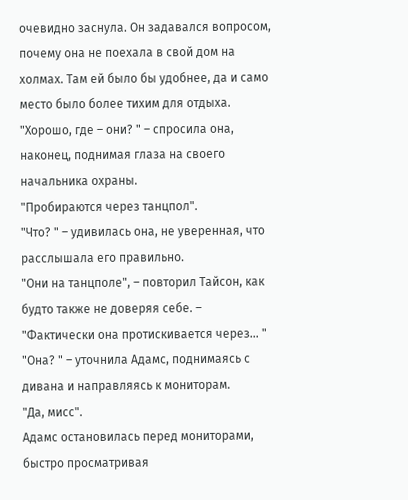очевидно заснула. Он задавался вопросом, почему она не поехала в свой дом на холмах. Там ей было бы удобнее, да и само место было более тихим для отдыха.
"Хорошо, где – они? " – спросила она, наконец, поднимая глаза на своего начальника охраны.
"Пробираются через танцпол".
"Что? " – удивилась она, не уверенная, что расслышала его правильно.
"Они на танцполе", – повторил Тайсон, как будто также не доверяя себе. – "Фактически она протискивается через… "
"Она? " – уточнила Адамс, поднимаясь с дивана и направляясь к мониторам.
"Да, мисс".
Адамс остановилась перед мониторами, быстро просматривая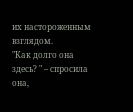их настороженным взглядом.
"Как долго она здесь? " – спросила она,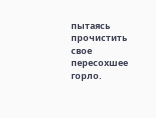пытаясь прочистить свое пересохшее горло.